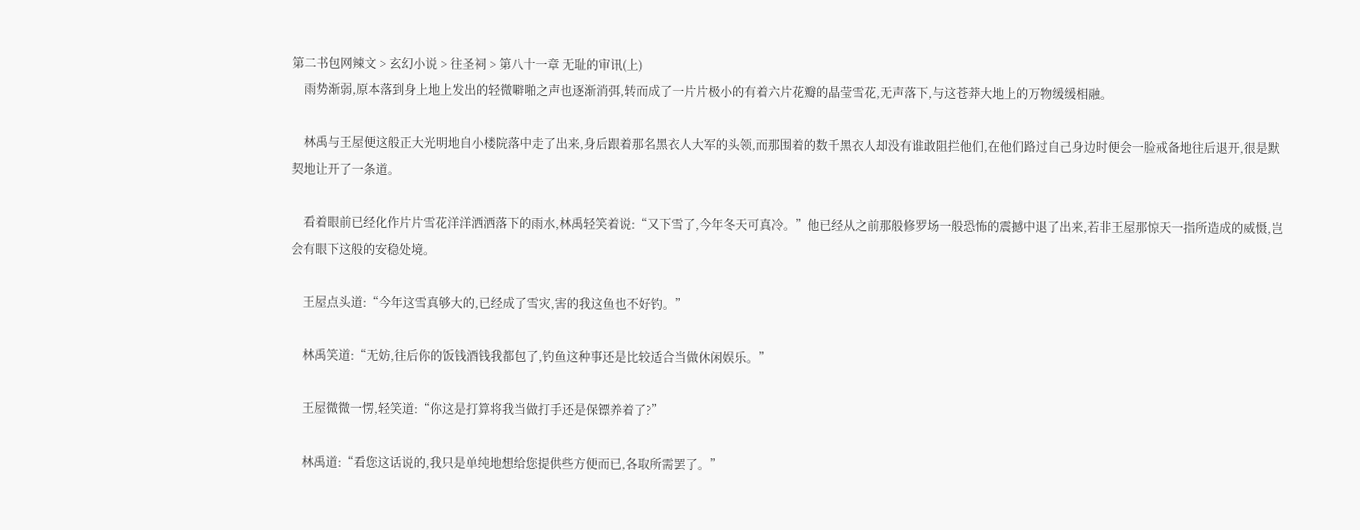第二书包网辣文 > 玄幻小说 > 往圣祠 > 第八十一章 无耻的审讯(上)
    雨势渐弱,原本落到身上地上发出的轻微噼啪之声也逐渐消弭,转而成了一片片极小的有着六片花瓣的晶莹雪花,无声落下,与这苍莽大地上的万物缓缓相融。

    林禹与王屋便这般正大光明地自小楼院落中走了出来,身后跟着那名黑衣人大军的头领,而那围着的数千黑衣人却没有谁敢阻拦他们,在他们路过自己身边时便会一脸戒备地往后退开,很是默契地让开了一条道。

    看着眼前已经化作片片雪花洋洋洒洒落下的雨水,林禹轻笑着说:“又下雪了,今年冬天可真冷。”他已经从之前那般修罗场一般恐怖的震撼中退了出来,若非王屋那惊天一指所造成的威慑,岂会有眼下这般的安稳处境。

    王屋点头道:“今年这雪真够大的,已经成了雪灾,害的我这鱼也不好钓。”

    林禹笑道:“无妨,往后你的饭钱酒钱我都包了,钓鱼这种事还是比较适合当做休闲娱乐。”

    王屋微微一愣,轻笑道:“你这是打算将我当做打手还是保镖养着了?”

    林禹道:“看您这话说的,我只是单纯地想给您提供些方便而已,各取所需罢了。”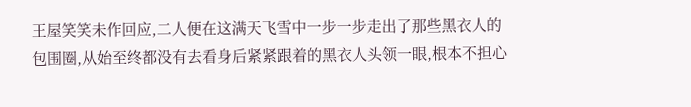王屋笑笑未作回应,二人便在这满天飞雪中一步一步走出了那些黑衣人的包围圈,从始至终都没有去看身后紧紧跟着的黑衣人头领一眼,根本不担心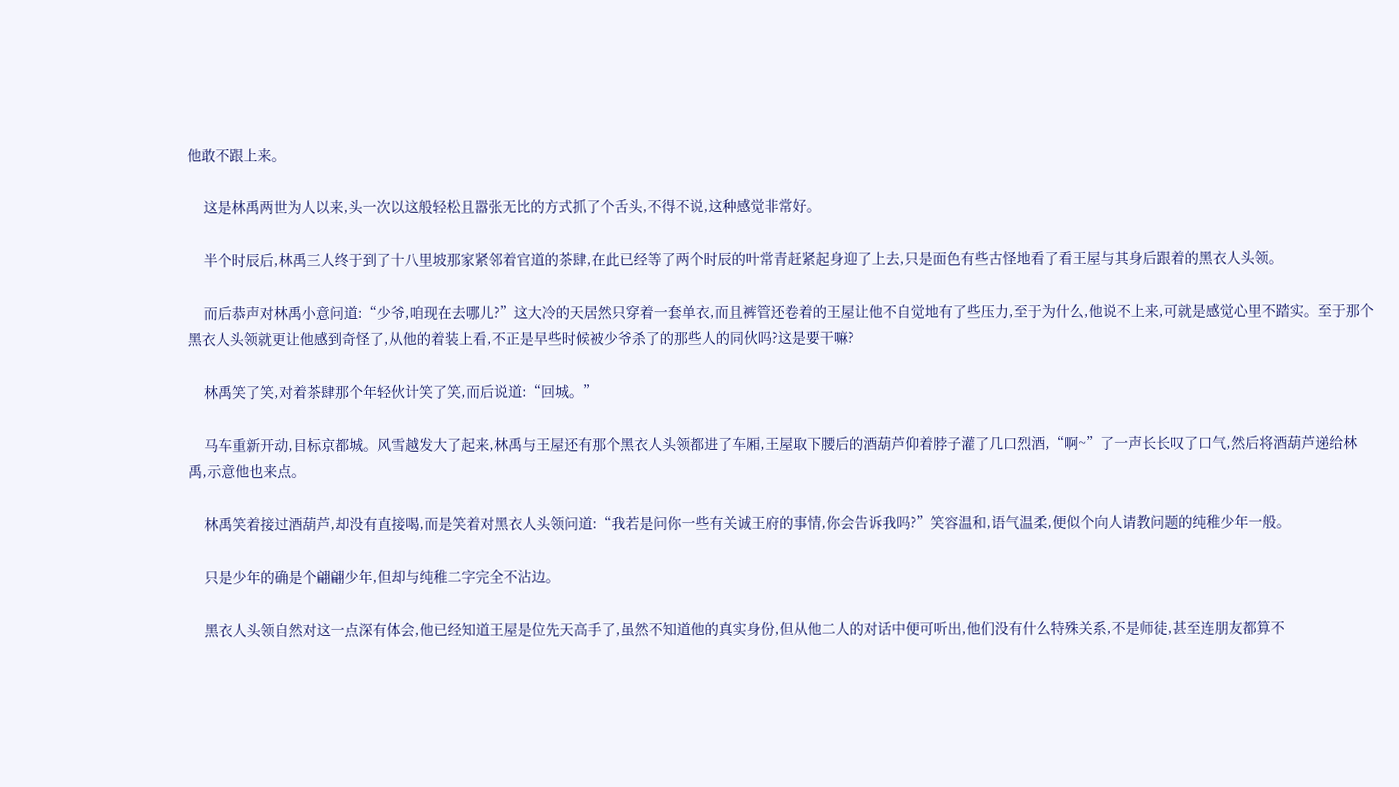他敢不跟上来。

    这是林禹两世为人以来,头一次以这般轻松且嚣张无比的方式抓了个舌头,不得不说,这种感觉非常好。

    半个时辰后,林禹三人终于到了十八里坡那家紧邻着官道的茶肆,在此已经等了两个时辰的叶常青赶紧起身迎了上去,只是面色有些古怪地看了看王屋与其身后跟着的黑衣人头领。

    而后恭声对林禹小意问道:“少爷,咱现在去哪儿?”这大冷的天居然只穿着一套单衣,而且裤管还卷着的王屋让他不自觉地有了些压力,至于为什么,他说不上来,可就是感觉心里不踏实。至于那个黑衣人头领就更让他感到奇怪了,从他的着装上看,不正是早些时候被少爷杀了的那些人的同伙吗?这是要干嘛?

    林禹笑了笑,对着茶肆那个年轻伙计笑了笑,而后说道:“回城。”

    马车重新开动,目标京都城。风雪越发大了起来,林禹与王屋还有那个黑衣人头领都进了车厢,王屋取下腰后的酒葫芦仰着脖子灌了几口烈酒,“啊~”了一声长长叹了口气,然后将酒葫芦递给林禹,示意他也来点。

    林禹笑着接过酒葫芦,却没有直接喝,而是笑着对黑衣人头领问道:“我若是问你一些有关诚王府的事情,你会告诉我吗?”笑容温和,语气温柔,便似个向人请教问题的纯稚少年一般。

    只是少年的确是个翩翩少年,但却与纯稚二字完全不沾边。

    黑衣人头领自然对这一点深有体会,他已经知道王屋是位先天高手了,虽然不知道他的真实身份,但从他二人的对话中便可听出,他们没有什么特殊关系,不是师徒,甚至连朋友都算不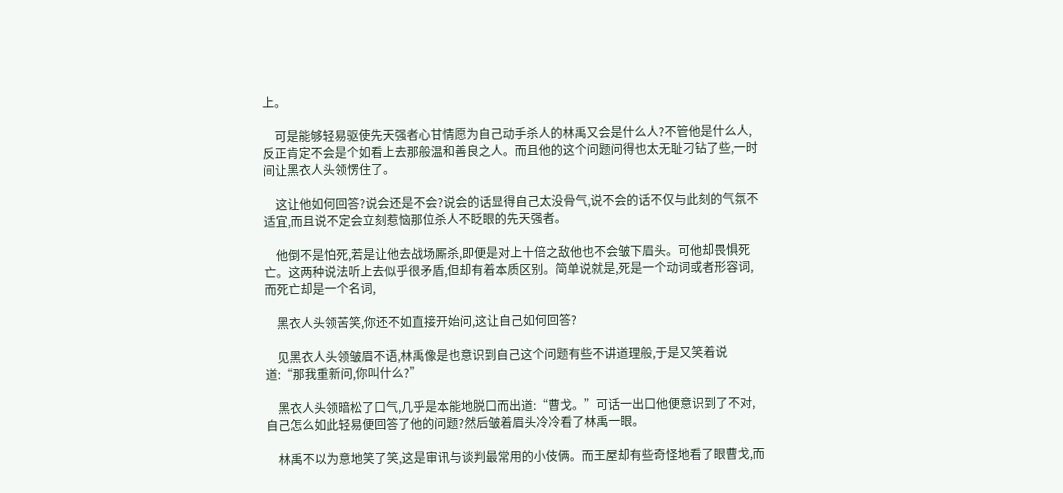上。

    可是能够轻易驱使先天强者心甘情愿为自己动手杀人的林禹又会是什么人?不管他是什么人,反正肯定不会是个如看上去那般温和善良之人。而且他的这个问题问得也太无耻刁钻了些,一时间让黑衣人头领愣住了。

    这让他如何回答?说会还是不会?说会的话显得自己太没骨气,说不会的话不仅与此刻的气氛不适宜,而且说不定会立刻惹恼那位杀人不眨眼的先天强者。

    他倒不是怕死,若是让他去战场厮杀,即便是对上十倍之敌他也不会皱下眉头。可他却畏惧死亡。这两种说法听上去似乎很矛盾,但却有着本质区别。简单说就是,死是一个动词或者形容词,而死亡却是一个名词,

    黑衣人头领苦笑,你还不如直接开始问,这让自己如何回答?

    见黑衣人头领皱眉不语,林禹像是也意识到自己这个问题有些不讲道理般,于是又笑着说道:“那我重新问,你叫什么?”

    黑衣人头领暗松了口气,几乎是本能地脱口而出道:“曹戈。”可话一出口他便意识到了不对,自己怎么如此轻易便回答了他的问题?然后皱着眉头冷冷看了林禹一眼。

    林禹不以为意地笑了笑,这是审讯与谈判最常用的小伎俩。而王屋却有些奇怪地看了眼曹戈,而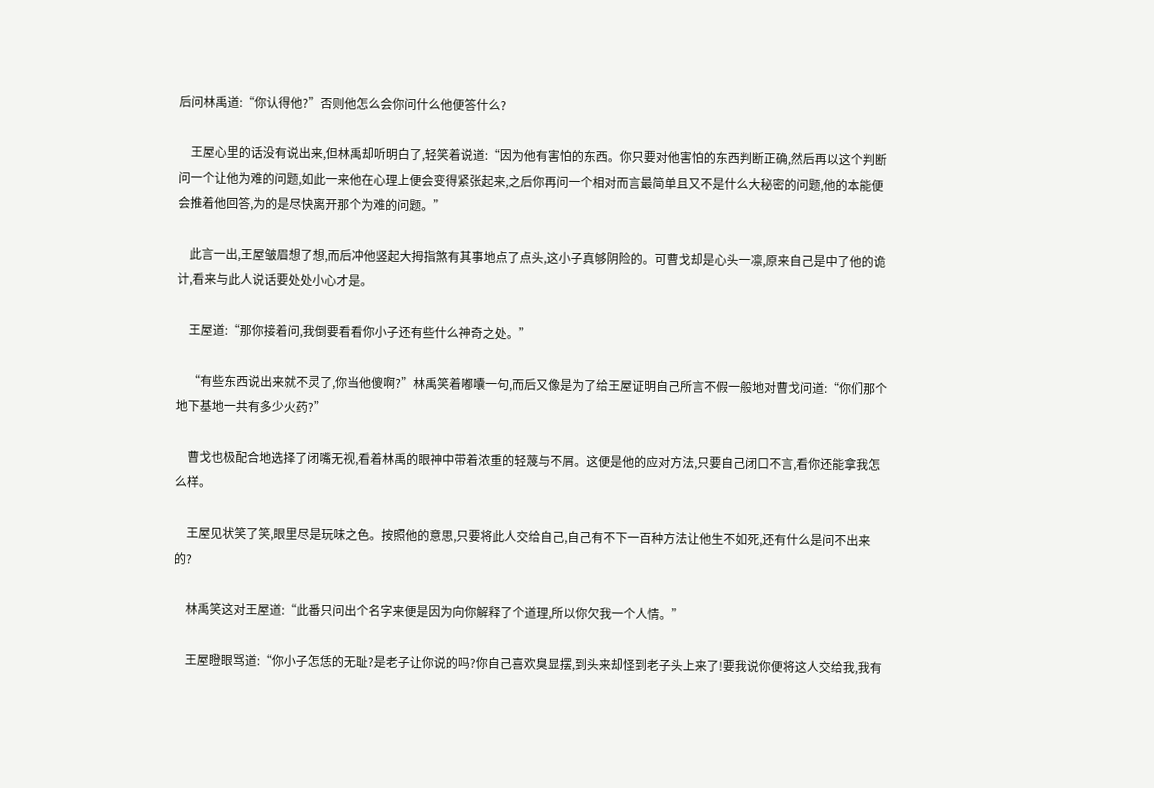后问林禹道:“你认得他?”否则他怎么会你问什么他便答什么?

    王屋心里的话没有说出来,但林禹却听明白了,轻笑着说道:“因为他有害怕的东西。你只要对他害怕的东西判断正确,然后再以这个判断问一个让他为难的问题,如此一来他在心理上便会变得紧张起来,之后你再问一个相对而言最简单且又不是什么大秘密的问题,他的本能便会推着他回答,为的是尽快离开那个为难的问题。”

    此言一出,王屋皱眉想了想,而后冲他竖起大拇指煞有其事地点了点头,这小子真够阴险的。可曹戈却是心头一凛,原来自己是中了他的诡计,看来与此人说话要处处小心才是。

    王屋道:“那你接着问,我倒要看看你小子还有些什么神奇之处。”

    “有些东西说出来就不灵了,你当他傻啊?”林禹笑着嘟囔一句,而后又像是为了给王屋证明自己所言不假一般地对曹戈问道:“你们那个地下基地一共有多少火药?”

    曹戈也极配合地选择了闭嘴无视,看着林禹的眼神中带着浓重的轻蔑与不屑。这便是他的应对方法,只要自己闭口不言,看你还能拿我怎么样。

    王屋见状笑了笑,眼里尽是玩味之色。按照他的意思,只要将此人交给自己,自己有不下一百种方法让他生不如死,还有什么是问不出来的?

    林禹笑这对王屋道:“此番只问出个名字来便是因为向你解释了个道理,所以你欠我一个人情。”

    王屋瞪眼骂道:“你小子怎恁的无耻?是老子让你说的吗?你自己喜欢臭显摆,到头来却怪到老子头上来了!要我说你便将这人交给我,我有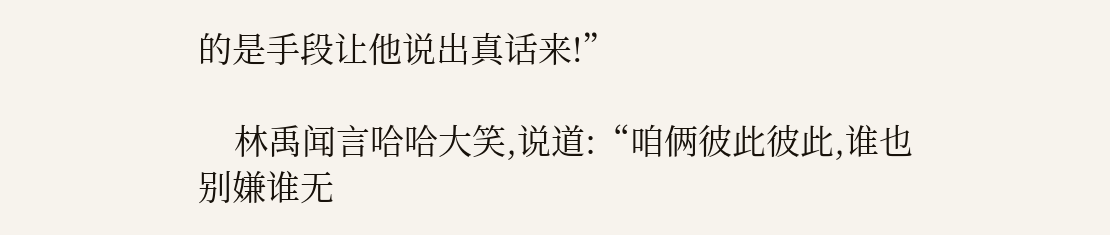的是手段让他说出真话来!”

    林禹闻言哈哈大笑,说道:“咱俩彼此彼此,谁也别嫌谁无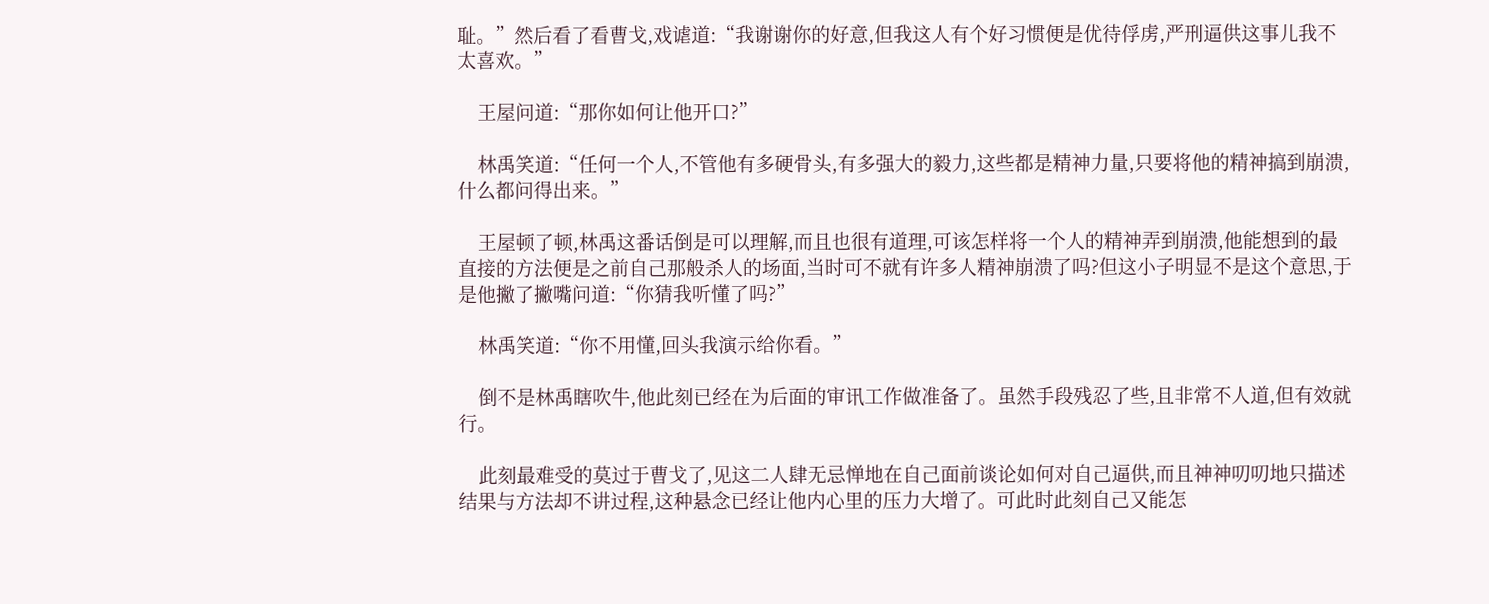耻。”然后看了看曹戈,戏谑道:“我谢谢你的好意,但我这人有个好习惯便是优待俘虏,严刑逼供这事儿我不太喜欢。”

    王屋问道:“那你如何让他开口?”

    林禹笑道:“任何一个人,不管他有多硬骨头,有多强大的毅力,这些都是精神力量,只要将他的精神搞到崩溃,什么都问得出来。”

    王屋顿了顿,林禹这番话倒是可以理解,而且也很有道理,可该怎样将一个人的精神弄到崩溃,他能想到的最直接的方法便是之前自己那般杀人的场面,当时可不就有许多人精神崩溃了吗?但这小子明显不是这个意思,于是他撇了撇嘴问道:“你猜我听懂了吗?”

    林禹笑道:“你不用懂,回头我演示给你看。”

    倒不是林禹瞎吹牛,他此刻已经在为后面的审讯工作做准备了。虽然手段残忍了些,且非常不人道,但有效就行。

    此刻最难受的莫过于曹戈了,见这二人肆无忌惮地在自己面前谈论如何对自己逼供,而且神神叨叨地只描述结果与方法却不讲过程,这种悬念已经让他内心里的压力大增了。可此时此刻自己又能怎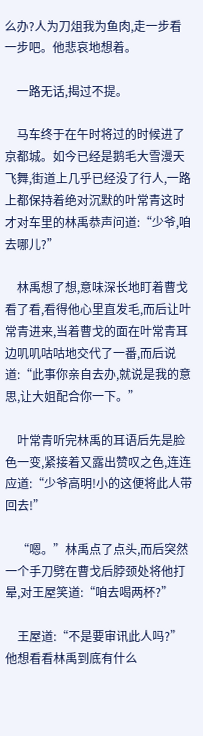么办?人为刀俎我为鱼肉,走一步看一步吧。他悲哀地想着。

    一路无话,揭过不提。

    马车终于在午时将过的时候进了京都城。如今已经是鹅毛大雪漫天飞舞,街道上几乎已经没了行人,一路上都保持着绝对沉默的叶常青这时才对车里的林禹恭声问道:“少爷,咱去哪儿?”

    林禹想了想,意味深长地盯着曹戈看了看,看得他心里直发毛,而后让叶常青进来,当着曹戈的面在叶常青耳边叽叽咕咕地交代了一番,而后说道:“此事你亲自去办,就说是我的意思,让大姐配合你一下。”

    叶常青听完林禹的耳语后先是脸色一变,紧接着又露出赞叹之色,连连应道:“少爷高明!小的这便将此人带回去!”

    “嗯。”林禹点了点头,而后突然一个手刀劈在曹戈后脖颈处将他打晕,对王屋笑道:“咱去喝两杯?”

    王屋道:“不是要审讯此人吗?”他想看看林禹到底有什么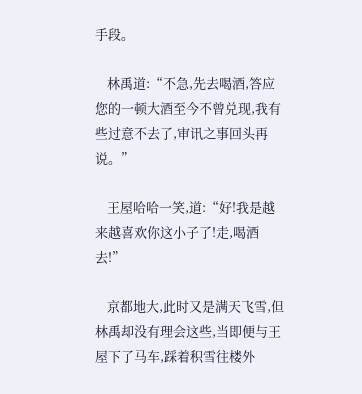手段。

    林禹道:“不急,先去喝酒,答应您的一顿大酒至今不曾兑现,我有些过意不去了,审讯之事回头再说。”

    王屋哈哈一笑,道:“好!我是越来越喜欢你这小子了!走,喝酒去!”

    京都地大,此时又是满天飞雪,但林禹却没有理会这些,当即便与王屋下了马车,踩着积雪往楼外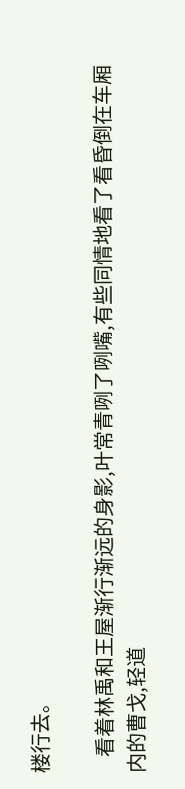楼行去。

    看着林禹和王屋渐行渐远的身影,叶常青咧了咧嘴,有些同情地看了看昏倒在车厢内的曹戈,轻道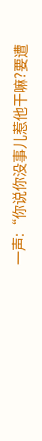一声:“你说你没事儿惹他干嘛?要遭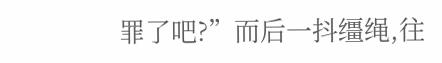罪了吧?”而后一抖缰绳,往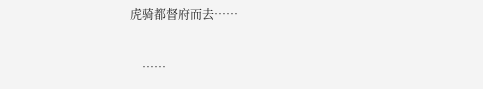虎骑都督府而去……

    ……